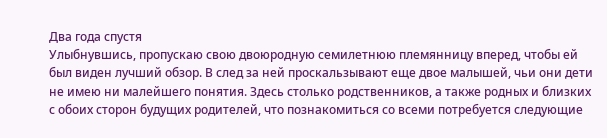Два года спустя
Улыбнувшись, пропускаю свою двоюродную семилетнюю племянницу вперед, чтобы ей был виден лучший обзор. В след за ней проскальзывают еще двое малышей, чьи они дети не имею ни малейшего понятия. Здесь столько родственников, а также родных и близких с обоих сторон будущих родителей, что познакомиться со всеми потребуется следующие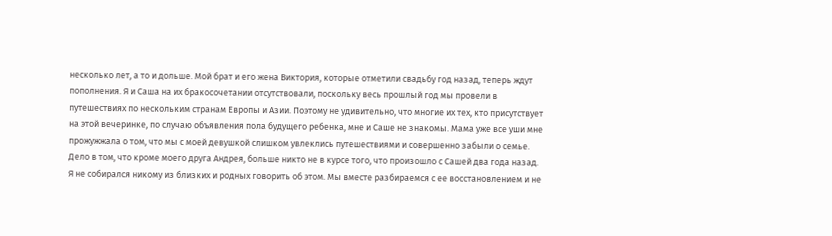несколько лет, а то и дольше. Мой брат и его жена Виктория, которые отметили свадьбу год назад, теперь ждут пополнения. Я и Саша на их бракосочетании отсутствовали, поскольку весь прошлый год мы провели в путешествиях по нескольким странам Европы и Азии. Поэтому не удивительно, что многие их тех, кто присутствует на этой вечеринке, по случаю объявления пола будущего ребенка, мне и Саше не знакомы. Мама уже все уши мне прожужжала о том, что мы с моей девушкой слишком увлеклись путешествиями и совершенно забыли о семье.
Дело в том, что кроме моего друга Андрея, больше никто не в курсе того, что произошло с Сашей два года назад. Я не собирался никому из близких и родных говорить об этом. Мы вместе разбираемся с ее восстановлением и не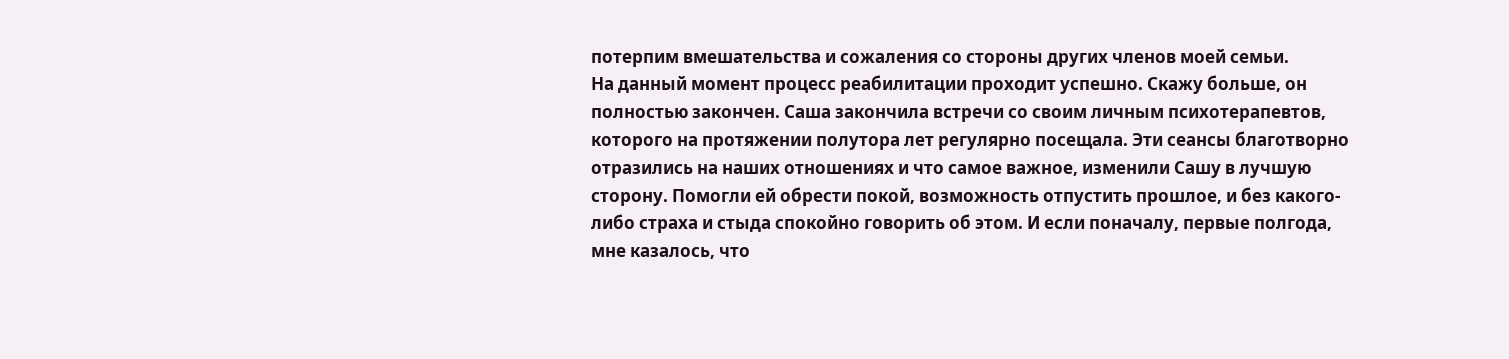потерпим вмешательства и сожаления со стороны других членов моей семьи.
На данный момент процесс реабилитации проходит успешно. Скажу больше, он полностью закончен. Саша закончила встречи со своим личным психотерапевтов, которого на протяжении полутора лет регулярно посещала. Эти сеансы благотворно отразились на наших отношениях и что самое важное, изменили Сашу в лучшую сторону. Помогли ей обрести покой, возможность отпустить прошлое, и без какого-либо страха и стыда спокойно говорить об этом. И если поначалу, первые полгода, мне казалось, что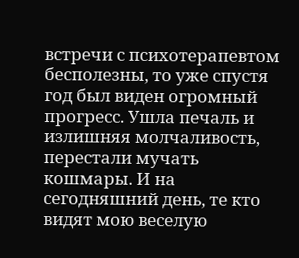встречи с психотерапевтом бесполезны, то уже спустя год был виден огромный прогресс. Ушла печаль и излишняя молчаливость, перестали мучать кошмары. И на сегодняшний день, те кто видят мою веселую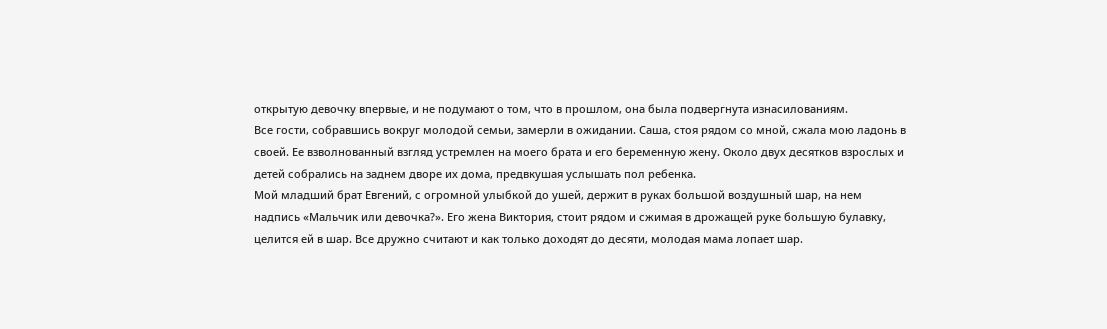открытую девочку впервые, и не подумают о том, что в прошлом, она была подвергнута изнасилованиям.
Все гости, собравшись вокруг молодой семьи, замерли в ожидании. Саша, стоя рядом со мной, сжала мою ладонь в своей. Ее взволнованный взгляд устремлен на моего брата и его беременную жену. Около двух десятков взрослых и детей собрались на заднем дворе их дома, предвкушая услышать пол ребенка.
Мой младший брат Евгений, с огромной улыбкой до ушей, держит в руках большой воздушный шар, на нем надпись «Мальчик или девочка?». Его жена Виктория, стоит рядом и сжимая в дрожащей руке большую булавку, целится ей в шар. Все дружно считают и как только доходят до десяти, молодая мама лопает шар.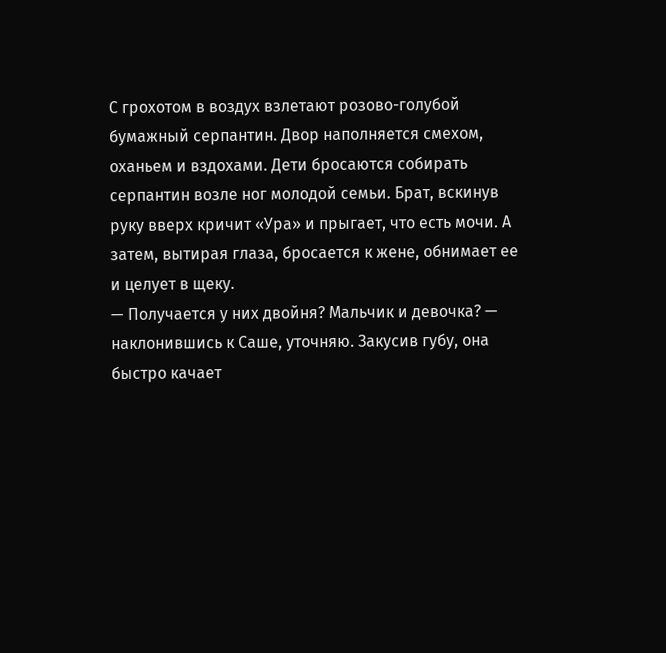С грохотом в воздух взлетают розово-голубой бумажный серпантин. Двор наполняется смехом, оханьем и вздохами. Дети бросаются собирать серпантин возле ног молодой семьи. Брат, вскинув руку вверх кричит «Ура» и прыгает, что есть мочи. А затем, вытирая глаза, бросается к жене, обнимает ее и целует в щеку.
— Получается у них двойня? Мальчик и девочка? — наклонившись к Саше, уточняю. Закусив губу, она быстро качает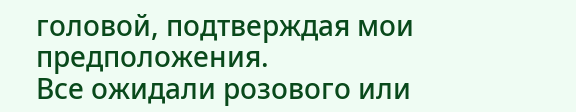головой, подтверждая мои предположения.
Все ожидали розового или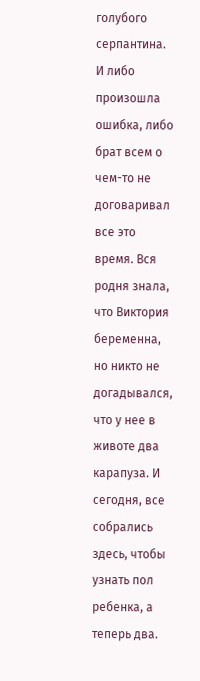голубого серпантина. И либо произошла ошибка, либо брат всем о чем-то не договаривал все это время. Вся родня знала, что Виктория беременна, но никто не догадывался, что у нее в животе два карапуза. И сегодня, все собрались здесь, чтобы узнать пол ребенка, а теперь два.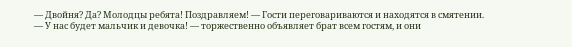— Двойня? Да? Молодцы ребята! Поздравляем! — Гости переговариваются и находятся в смятении.
— У нас будет мальчик и девочка! — торжественно объявляет брат всем гостям, и они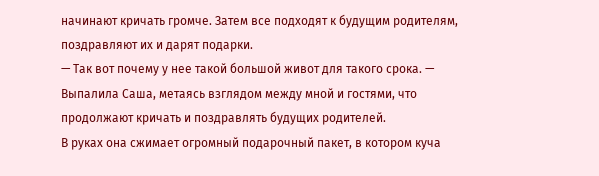начинают кричать громче. Затем все подходят к будущим родителям, поздравляют их и дарят подарки.
— Так вот почему у нее такой большой живот для такого срока. — Выпалила Саша, метаясь взглядом между мной и гостями, что продолжают кричать и поздравлять будущих родителей.
В руках она сжимает огромный подарочный пакет, в котором куча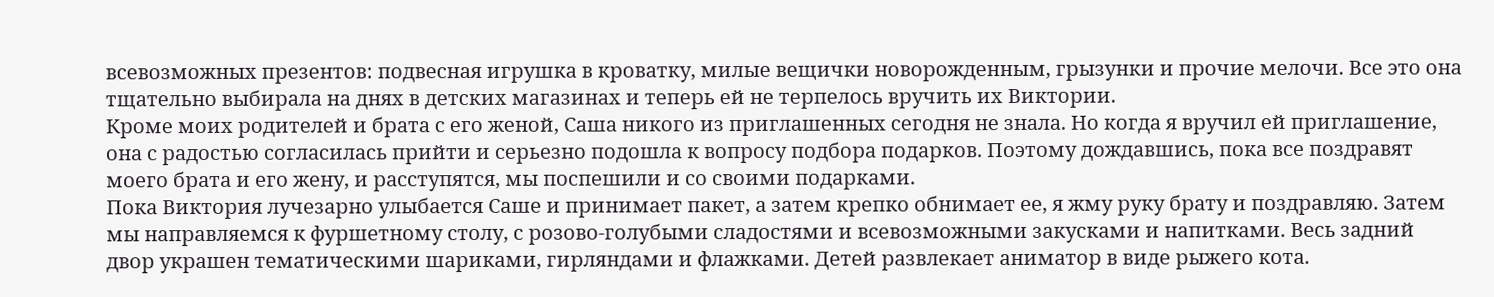всевозможных презентов: подвесная игрушка в кроватку, милые вещички новорожденным, грызунки и прочие мелочи. Все это она тщательно выбирала на днях в детских магазинах и теперь ей не терпелось вручить их Виктории.
Кроме моих родителей и брата с его женой, Саша никого из приглашенных сегодня не знала. Но когда я вручил ей приглашение, она с радостью согласилась прийти и серьезно подошла к вопросу подбора подарков. Поэтому дождавшись, пока все поздравят моего брата и его жену, и расступятся, мы поспешили и со своими подарками.
Пока Виктория лучезарно улыбается Саше и принимает пакет, а затем крепко обнимает ее, я жму руку брату и поздравляю. Затем мы направляемся к фуршетному столу, с розово-голубыми сладостями и всевозможными закусками и напитками. Весь задний двор украшен тематическими шариками, гирляндами и флажками. Детей развлекает аниматор в виде рыжего кота.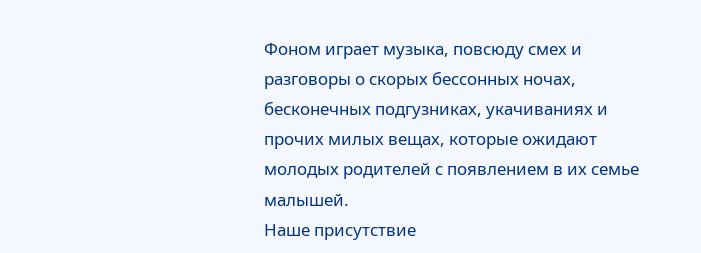Фоном играет музыка, повсюду смех и разговоры о скорых бессонных ночах, бесконечных подгузниках, укачиваниях и прочих милых вещах, которые ожидают молодых родителей с появлением в их семье малышей.
Наше присутствие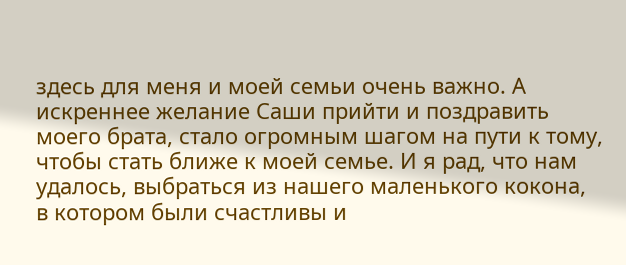здесь для меня и моей семьи очень важно. А искреннее желание Саши прийти и поздравить моего брата, стало огромным шагом на пути к тому, чтобы стать ближе к моей семье. И я рад, что нам удалось, выбраться из нашего маленького кокона, в котором были счастливы и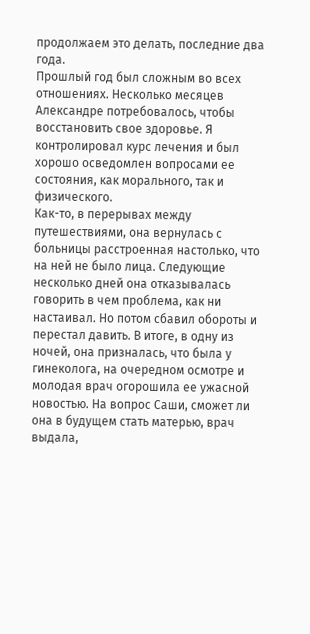продолжаем это делать, последние два года.
Прошлый год был сложным во всех отношениях. Несколько месяцев Александре потребовалось, чтобы восстановить свое здоровье. Я контролировал курс лечения и был хорошо осведомлен вопросами ее состояния, как морального, так и физического.
Как-то, в перерывах между путешествиями, она вернулась с больницы расстроенная настолько, что на ней не было лица. Следующие несколько дней она отказывалась говорить в чем проблема, как ни настаивал. Но потом сбавил обороты и перестал давить. В итоге, в одну из ночей, она призналась, что была у гинеколога, на очередном осмотре и молодая врач огорошила ее ужасной новостью. На вопрос Саши, сможет ли она в будущем стать матерью, врач выдала,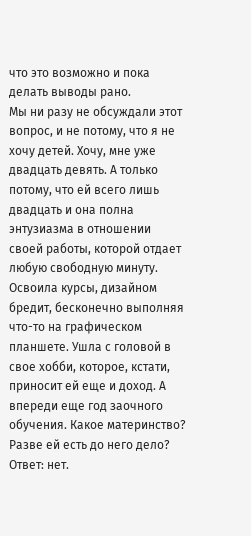что это возможно и пока делать выводы рано.
Мы ни разу не обсуждали этот вопрос, и не потому, что я не хочу детей. Хочу, мне уже двадцать девять. А только потому, что ей всего лишь двадцать и она полна энтузиазма в отношении своей работы, которой отдает любую свободную минуту. Освоила курсы, дизайном бредит, бесконечно выполняя что-то на графическом планшете. Ушла с головой в свое хобби, которое, кстати, приносит ей еще и доход. А впереди еще год заочного обучения. Какое материнство? Разве ей есть до него дело? Ответ: нет.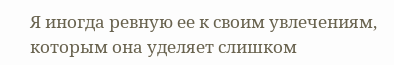Я иногда ревную ее к своим увлечениям, которым она уделяет слишком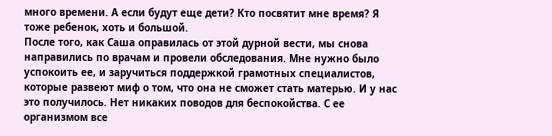много времени. А если будут еще дети? Кто посвятит мне время? Я тоже ребенок, хоть и большой.
После того, как Саша оправилась от этой дурной вести, мы снова направились по врачам и провели обследования. Мне нужно было успокоить ее, и заручиться поддержкой грамотных специалистов, которые развеют миф о том, что она не сможет стать матерью. И у нас это получилось. Нет никаких поводов для беспокойства. С ее организмом все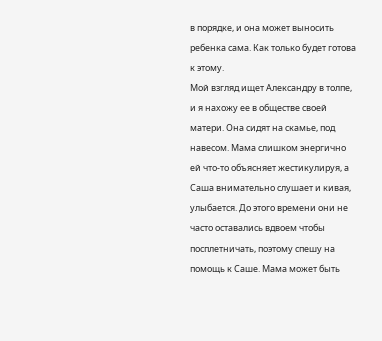в порядке, и она может выносить ребенка сама. Как только будет готова к этому.
Мой взгляд ищет Александру в толпе, и я нахожу ее в обществе своей матери. Она сидят на скамье, под навесом. Мама слишком энергично ей что-то объясняет жестикулируя, а Саша внимательно слушает и кивая, улыбается. До этого времени они не часто оставались вдвоем чтобы посплетничать, поэтому спешу на помощь к Саше. Мама может быть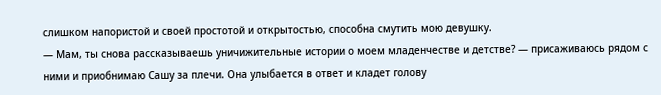слишком напористой и своей простотой и открытостью, способна смутить мою девушку.
— Мам, ты снова рассказываешь уничижительные истории о моем младенчестве и детстве? — присаживаюсь рядом с ними и приобнимаю Сашу за плечи. Она улыбается в ответ и кладет голову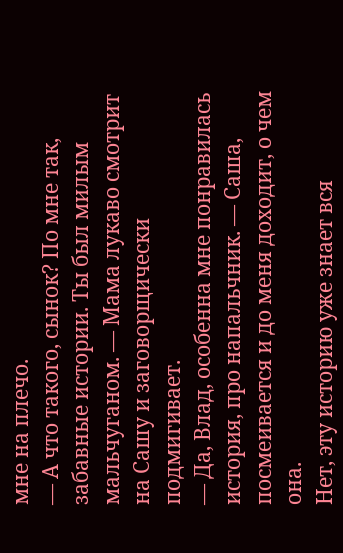мне на плечо.
— А что такого, сынок? По мне так, забавные истории. Ты был милым мальчуганом. — Мама лукаво смотрит на Сашу и заговорщически подмигивает.
— Да, Влад, особенна мне понравилась история, про напальчник. — Саша, посмеивается и до меня доходит, о чем она.
Нет, эту историю уже знает вся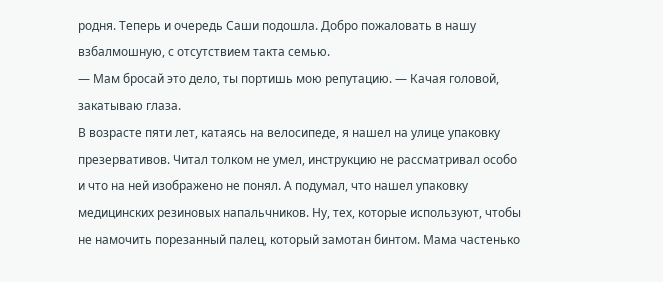родня. Теперь и очередь Саши подошла. Добро пожаловать в нашу взбалмошную, с отсутствием такта семью.
— Мам бросай это дело, ты портишь мою репутацию. — Качая головой, закатываю глаза.
В возрасте пяти лет, катаясь на велосипеде, я нашел на улице упаковку презервативов. Читал толком не умел, инструкцию не рассматривал особо и что на ней изображено не понял. А подумал, что нашел упаковку медицинских резиновых напальчников. Ну, тех, которые используют, чтобы не намочить порезанный палец, который замотан бинтом. Мама частенько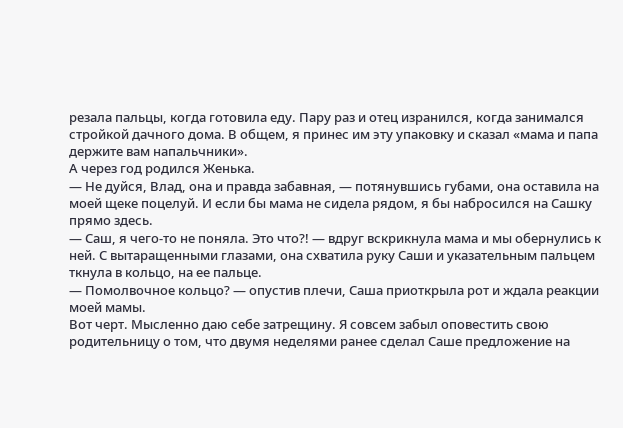резала пальцы, когда готовила еду. Пару раз и отец изранился, когда занимался стройкой дачного дома. В общем, я принес им эту упаковку и сказал «мама и папа держите вам напальчники».
А через год родился Женька.
— Не дуйся, Влад, она и правда забавная, — потянувшись губами, она оставила на моей щеке поцелуй. И если бы мама не сидела рядом, я бы набросился на Сашку прямо здесь.
— Саш, я чего-то не поняла. Это что?! — вдруг вскрикнула мама и мы обернулись к ней. С вытаращенными глазами, она схватила руку Саши и указательным пальцем ткнула в кольцо, на ее пальце.
— Помолвочное кольцо? — опустив плечи, Саша приоткрыла рот и ждала реакции моей мамы.
Вот черт. Мысленно даю себе затрещину. Я совсем забыл оповестить свою родительницу о том, что двумя неделями ранее сделал Саше предложение на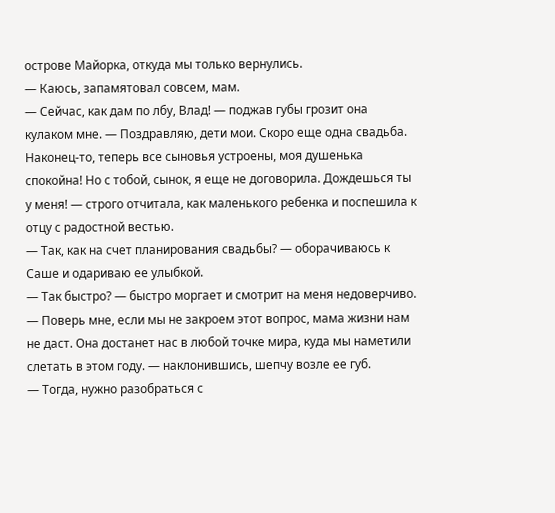острове Майорка, откуда мы только вернулись.
— Каюсь, запамятовал совсем, мам.
— Сейчас, как дам по лбу, Влад! — поджав губы грозит она кулаком мне. — Поздравляю, дети мои. Скоро еще одна свадьба. Наконец-то, теперь все сыновья устроены, моя душенька спокойна! Но с тобой, сынок, я еще не договорила. Дождешься ты у меня! — строго отчитала, как маленького ребенка и поспешила к отцу с радостной вестью.
— Так, как на счет планирования свадьбы? — оборачиваюсь к Саше и одариваю ее улыбкой.
— Так быстро? — быстро моргает и смотрит на меня недоверчиво.
— Поверь мне, если мы не закроем этот вопрос, мама жизни нам не даст. Она достанет нас в любой точке мира, куда мы наметили слетать в этом году. — наклонившись, шепчу возле ее губ.
— Тогда, нужно разобраться с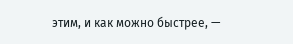этим, и как можно быстрее, —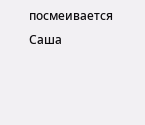посмеивается Саша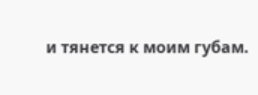и тянется к моим губам.